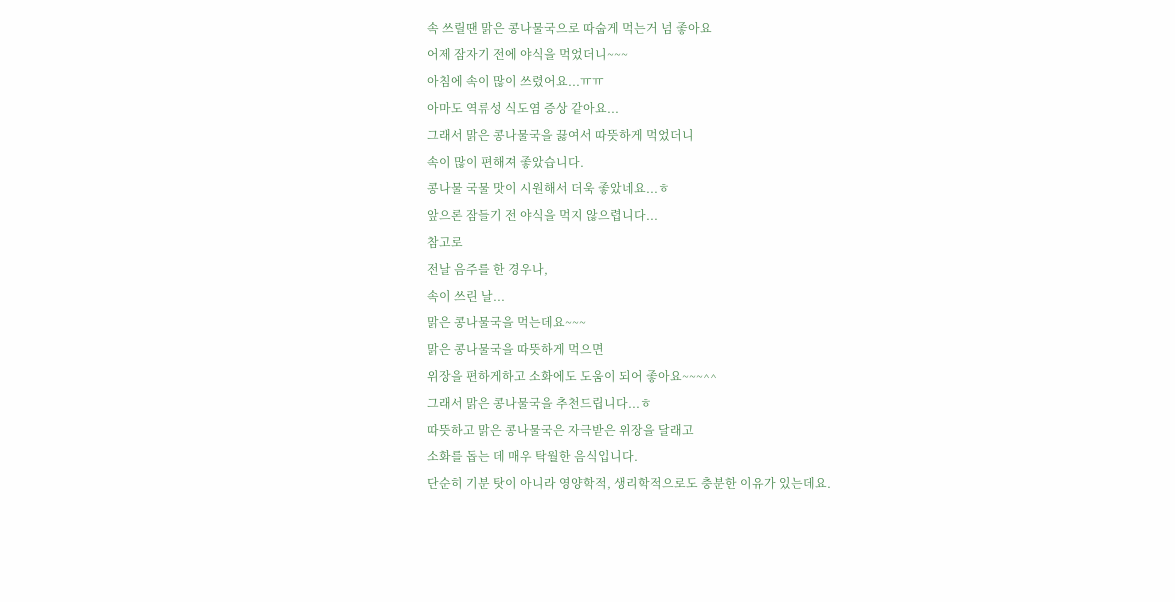속 쓰릴땐 맑은 콩나물국으로 따숩게 먹는거 넘 좋아요
어제 잠자기 전에 야식을 먹었더니~~~
아침에 속이 많이 쓰렸어요...ㅠㅠ
아마도 역류성 식도염 증상 같아요...
그래서 맑은 콩나물국을 끓여서 따뜻하게 먹었더니
속이 많이 편해져 좋았습니다.
콩나물 국물 맛이 시원해서 더욱 좋았네요...ㅎ
앞으론 잠들기 전 야식을 먹지 않으렵니다...
참고로
전날 음주를 한 경우나,
속이 쓰린 날...
맑은 콩나물국을 먹는데요~~~
맑은 콩나물국을 따뜻하게 먹으면
위장을 편하게하고 소화에도 도움이 되어 좋아요~~~^^
그래서 맑은 콩나물국을 추천드립니다...ㅎ
따뜻하고 맑은 콩나물국은 자극받은 위장을 달래고
소화를 돕는 데 매우 탁월한 음식입니다.
단순히 기분 탓이 아니라 영양학적, 생리학적으로도 충분한 이유가 있는데요.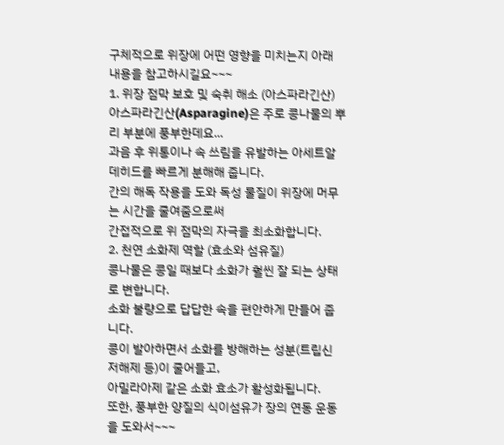구체적으로 위장에 어떤 영향을 미치는지 아래 내용을 참고하시길요~~~
1. 위장 점막 보호 및 숙취 해소 (아스파라긴산)
아스파라긴산(Asparagine)은 주로 콩나물의 뿌리 부분에 풍부한데요...
과음 후 위통이나 속 쓰림을 유발하는 아세트알데히드를 빠르게 분해해 줍니다.
간의 해독 작용을 도와 독성 물질이 위장에 머무는 시간을 줄여줌으로써
간접적으로 위 점막의 자극을 최소화합니다.
2. 천연 소화제 역할 (효소와 섬유질)
콩나물은 콩일 때보다 소화가 훨씬 잘 되는 상태로 변합니다.
소화 불량으로 답답한 속을 편안하게 만들어 줍니다.
콩이 발아하면서 소화를 방해하는 성분(트립신 저해제 등)이 줄어들고,
아밀라아제 같은 소화 효소가 활성화됩니다.
또한, 풍부한 양질의 식이섬유가 장의 연동 운동을 도와서~~~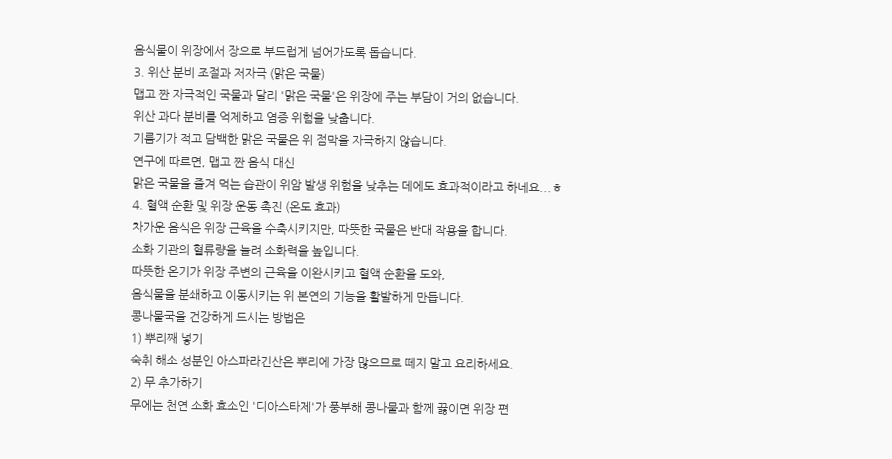음식물이 위장에서 장으로 부드럽게 넘어가도록 돕습니다.
3. 위산 분비 조절과 저자극 (맑은 국물)
맵고 짠 자극적인 국물과 달리 '맑은 국물'은 위장에 주는 부담이 거의 없습니다.
위산 과다 분비를 억제하고 염증 위험을 낮춥니다.
기름기가 적고 담백한 맑은 국물은 위 점막을 자극하지 않습니다.
연구에 따르면, 맵고 짠 음식 대신
맑은 국물을 즐겨 먹는 습관이 위암 발생 위험을 낮추는 데에도 효과적이라고 하네요...ㅎ
4. 혈액 순환 및 위장 운동 촉진 (온도 효과)
차가운 음식은 위장 근육을 수축시키지만, 따뜻한 국물은 반대 작용을 합니다.
소화 기관의 혈류량을 늘려 소화력을 높입니다.
따뜻한 온기가 위장 주변의 근육을 이완시키고 혈액 순환을 도와,
음식물을 분쇄하고 이동시키는 위 본연의 기능을 활발하게 만듭니다.
콩나물국을 건강하게 드시는 방법은
1) 뿌리째 넣기
숙취 해소 성분인 아스파라긴산은 뿌리에 가장 많으므로 떼지 말고 요리하세요.
2) 무 추가하기
무에는 천연 소화 효소인 '디아스타제'가 풍부해 콩나물과 함께 끓이면 위장 편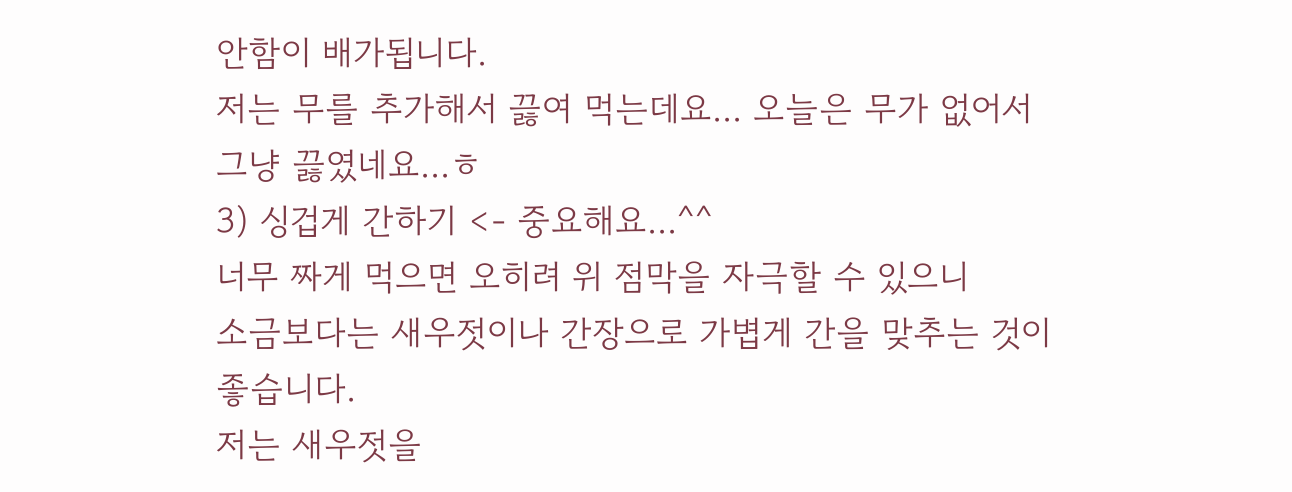안함이 배가됩니다.
저는 무를 추가해서 끓여 먹는데요... 오늘은 무가 없어서 그냥 끓였네요...ㅎ
3) 싱겁게 간하기 <- 중요해요...^^
너무 짜게 먹으면 오히려 위 점막을 자극할 수 있으니
소금보다는 새우젓이나 간장으로 가볍게 간을 맞추는 것이 좋습니다.
저는 새우젓을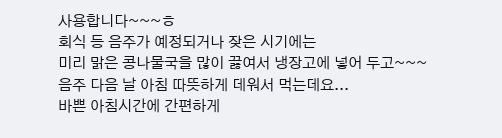사용합니다~~~ㅎ
회식 등 음주가 예정되거나 잦은 시기에는
미리 맑은 콩나물국을 많이 끓여서 냉장고에 넣어 두고~~~
음주 다음 날 아침 따뜻하게 데워서 먹는데요...
바쁜 아침시간에 간편하게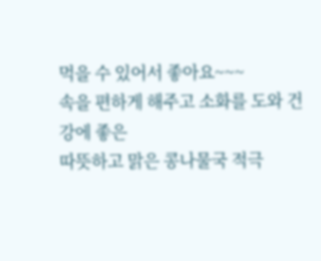먹을 수 있어서 좋아요~~~
속을 편하게 해주고 소화를 도와 건강에 좋은
따뜻하고 맑은 콩나물국 적극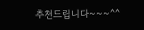추천드립니다~~~^^